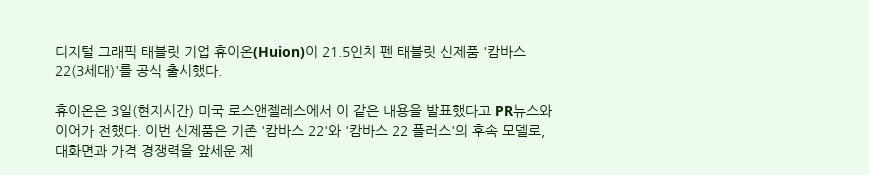디지털 그래픽 태블릿 기업 휴이온(Huion)이 21.5인치 펜 태블릿 신제품 '캄바스 22(3세대)'를 공식 출시했다.

휴이온은 3일(현지시간) 미국 로스앤젤레스에서 이 같은 내용을 발표했다고 PR뉴스와이어가 전했다. 이번 신제품은 기존 '캄바스 22'와 '캄바스 22 플러스'의 후속 모델로, 대화면과 가격 경쟁력을 앞세운 제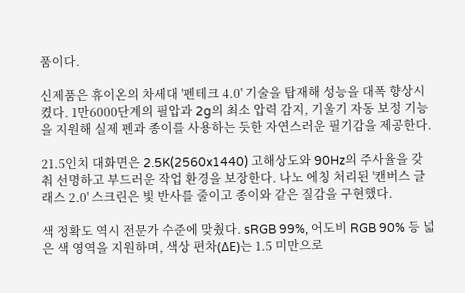품이다.

신제품은 휴이온의 차세대 '펜테크 4.0' 기술을 탑재해 성능을 대폭 향상시켰다. 1만6000단계의 필압과 2g의 최소 압력 감지, 기울기 자동 보정 기능을 지원해 실제 펜과 종이를 사용하는 듯한 자연스러운 필기감을 제공한다.

21.5인치 대화면은 2.5K(2560x1440) 고해상도와 90Hz의 주사율을 갖춰 선명하고 부드러운 작업 환경을 보장한다. 나노 에칭 처리된 '캔버스 글래스 2.0' 스크린은 빛 반사를 줄이고 종이와 같은 질감을 구현했다.

색 정확도 역시 전문가 수준에 맞췄다. sRGB 99%, 어도비 RGB 90% 등 넓은 색 영역을 지원하며, 색상 편차(ΔE)는 1.5 미만으로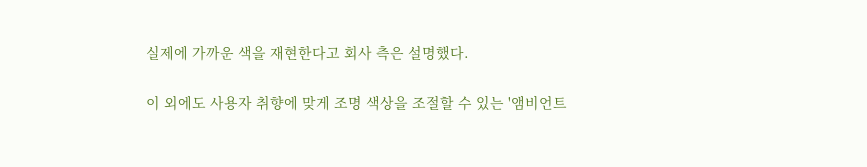실제에 가까운 색을 재현한다고 회사 측은 설명했다.

이 외에도 사용자 취향에 맞게 조명 색상을 조절할 수 있는 '앰비언트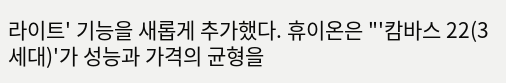라이트' 기능을 새롭게 추가했다. 휴이온은 "'캄바스 22(3세대)'가 성능과 가격의 균형을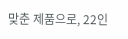맞춘 제품으로, 22인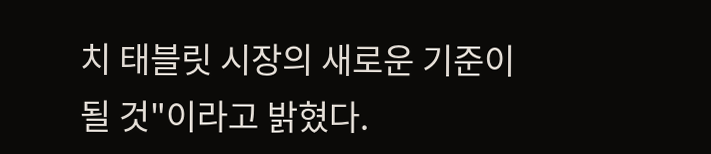치 태블릿 시장의 새로운 기준이 될 것"이라고 밝혔다.